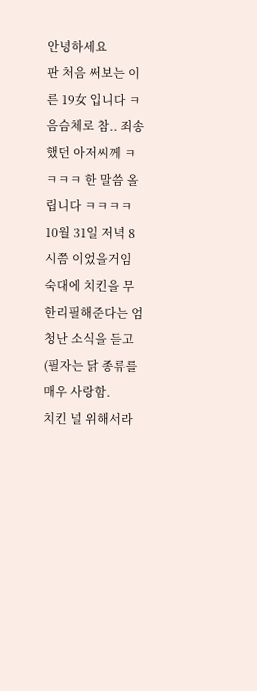안녕하세요
판 처음 써보는 이른 19女 입니다 ㅋ
음슴체로 참.. 죄송했던 아저씨께 ㅋㅋㅋㅋ 한 말씀 올립니다 ㅋㅋㅋㅋ
10월 31일 저녁 8시쯤 이었을거임
숙대에 치킨을 무한리필해준다는 엄청난 소식을 듣고
(필자는 닭 종류를 매우 사랑함.
치킨 널 위해서라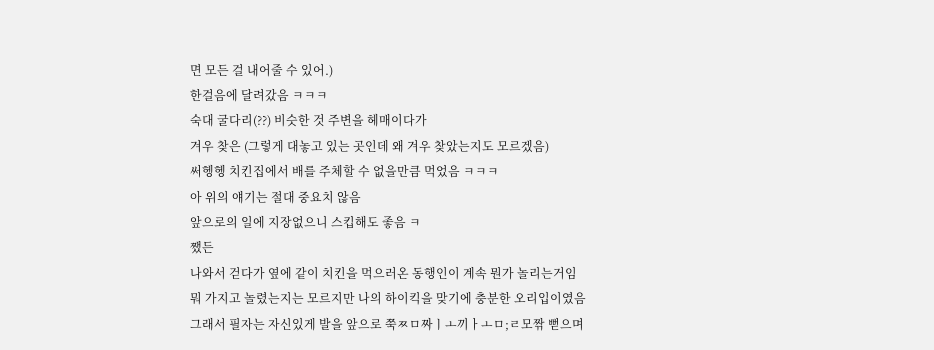면 모든 걸 내어줄 수 있어.)
한걸음에 달려갔음 ㅋㅋㅋ
숙대 굴다리(??) 비슷한 것 주변을 헤매이다가
겨우 찾은 (그렇게 대놓고 있는 곳인데 왜 겨우 찾았는지도 모르겠음)
써헹헹 치킨집에서 배를 주체할 수 없을만큼 먹었음 ㅋㅋㅋ
아 위의 얘기는 절대 중요치 않음
앞으로의 일에 지장없으니 스킵해도 좋음 ㅋ
쨌든
나와서 걷다가 옆에 같이 치킨을 먹으러온 동행인이 계속 뭔가 놀리는거임
뭐 가지고 놀렸는지는 모르지만 나의 하이킥을 맞기에 충분한 오리입이였음
그래서 필자는 자신있게 발을 앞으로 쭉ㅉㅁ짜ㅣㅗ끼ㅏㅗㅁ;ㄹ모짞 뻗으며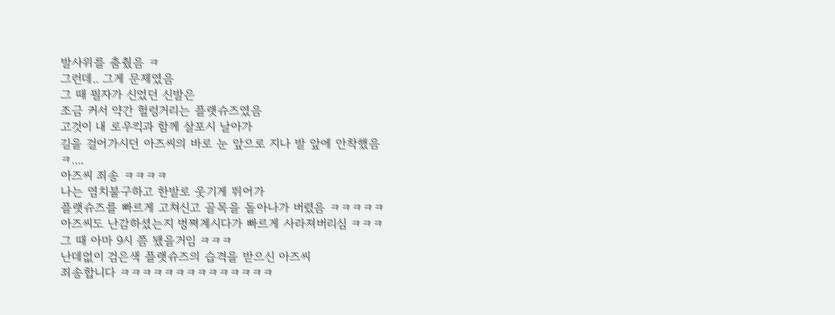발사위를 춤췄음 ㅋ
그런데.. 그게 문제였음
그 때 필자가 신었던 신발은
조금 커서 약간 헐렁거리는 플랫슈즈였음
고것이 내 로우킥과 함께 살포시 날아가
길을 걸어가시던 아즈씨의 바로 눈 앞으로 지나 발 앞에 안착했음
ㅋ....
아즈씨 죄송 ㅋㅋㅋㅋ
나는 염치불구하고 한발로 웃기게 뛰어가
플랫슈즈를 빠르게 고쳐신고 골목을 돌아나가 버렸음 ㅋㅋㅋㅋㅋ
아즈씨도 난감하셨는지 벙쪄계시다가 빠르게 사라져버리심 ㅋㅋㅋ
그 때 아마 9시 쯤 됐을거임 ㅋㅋㅋ
난데없이 검은색 플랫슈즈의 습격을 받으신 아즈씨
죄송합니다 ㅋㅋㅋㅋㅋㅋㅋㅋㅋㅋㅋㅋㅋㅋ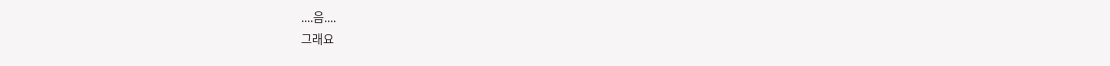....음....
그래요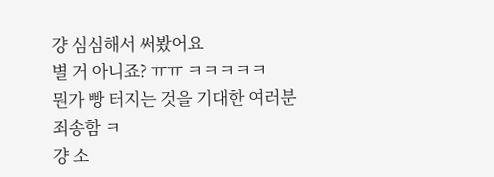걍 심심해서 써봤어요
별 거 아니죠? ㅠㅠ ㅋㅋㅋㅋㅋ
뭔가 빵 터지는 것을 기대한 여러분
죄송함 ㅋ
걍 소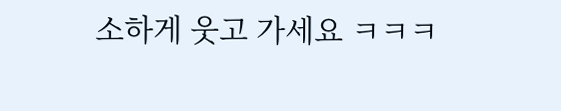소하게 웃고 가세요 ㅋㅋㅋ